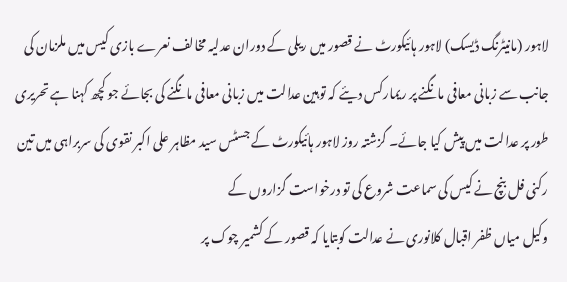لاہور (مانیٹرنگ ڈیسک) لاہور ہائیکورٹ نے قصور میں ریلی کے دوران عدلیہ مخالف نعرے بازی کیس میں ملزمان کی جانب سے زبانی معافی مانگنے پر ریمارکس دیئے کہ توہین عدالت میں زبانی معافی مانگنے کی بجائے جو کچھ کہنا ہے تحریری طور پر عدالت میں پیش کیا جائے۔ گزشتہ روز لاہور ہائیکورٹ کے جسٹس سید مظاہر علی اکبر نقوی کی سربراہی میں تین رکنی فل بنچ نے کیس کی سماعت شروع کی تو درخواست گزاروں کے
وکیل میاں ظفر اقبال کلانوری نے عدالت کوبتایا کہ قصور کے کشمیر چوک پر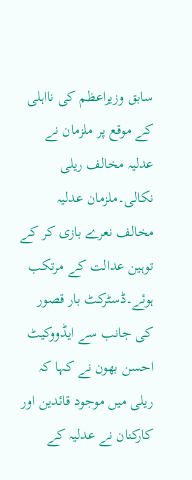سابق وزیراعظم کی نااہلی کے موقع پر ملزمان نے عدلیہ مخالف ریلی نکالی۔ملزمان عدلیہ مخالف نعرے بازی کر کے توہین عدالت کے مرتکب ہوئے۔ڈسٹرکٹ بار قصور کی جانب سے ایڈووکیٹ احسن بھون نے کہا کہ ریلی میں موجود قائدین اور کارکنان نے عدلیہ کے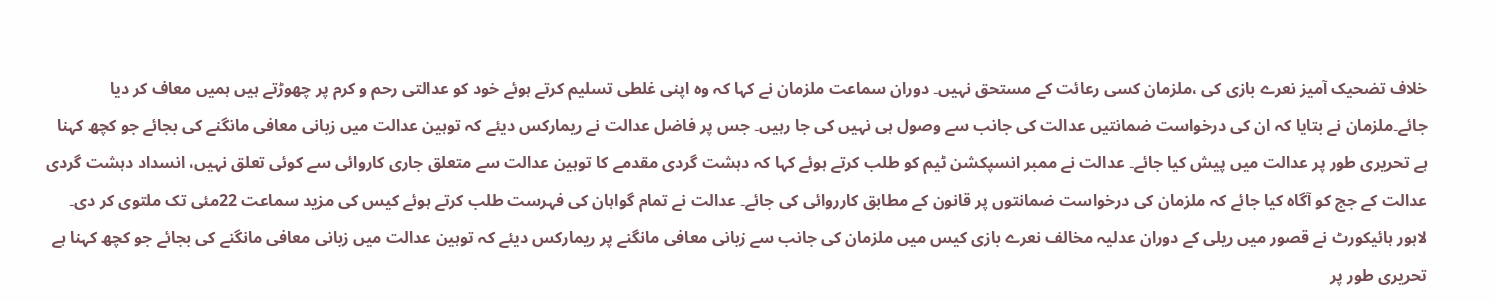خلاف تضحیک آمیز نعرے بازی کی ،ملزمان کسی رعائت کے مستحق نہیں۔ دوران سماعت ملزمان نے کہا کہ وہ اپنی غلطی تسلیم کرتے ہوئے خود کو عدالتی رحم و کرم پر چھوڑتے ہیں ہمیں معاف کر دیا جائے۔ملزمان نے بتایا کہ ان کی درخواست ضمانتیں عدالت کی جانب سے وصول ہی نہیں کی جا رہیں۔ جس پر فاضل عدالت نے ریمارکس دیئے کہ توہین عدالت میں زبانی معافی مانگنے کی بجائے جو کچھ کہنا ہے تحریری طور پر عدالت میں پیش کیا جائے۔ عدالت نے ممبر انسپکشن ٹیم کو طلب کرتے ہوئے کہا کہ دہشت گردی مقدمے کا توہین عدالت سے متعلق جاری کاروائی سے کوئی تعلق نہیں، انسداد دہشت گردی عدالت کے جج کو آگاہ کیا جائے کہ ملزمان کی درخواست ضمانتوں پر قانون کے مطابق کارروائی کی جائے۔ عدالت نے تمام گواہان کی فہرست طلب کرتے ہوئے کیس کی مزید سماعت 22مئی تک ملتوی کر دی۔ لاہور ہائیکورٹ نے قصور میں ریلی کے دوران عدلیہ مخالف نعرے بازی کیس میں ملزمان کی جانب سے زبانی معافی مانگنے پر ریمارکس دیئے کہ توہین عدالت میں زبانی معافی مانگنے کی بجائے جو کچھ کہنا ہے تحریری طور پر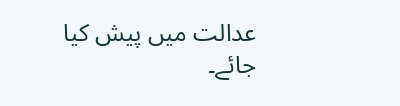عدالت میں پیش کیا جائے۔